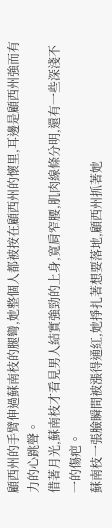顧西州的手臂伸過蘇南枝的腿彎,她整個人都被按在顧西州的懷里,耳邊是顧西州強而有力的心跳聲。
借著月光,蘇南枝才看見男人結實強勁的上身,寬肩窄腰,肌肉線條分明,還有一些深淺不一的傷疤。
蘇南枝一張臉瞬間被漲得通紅,她掙扎著想要落地,顧西州抓著她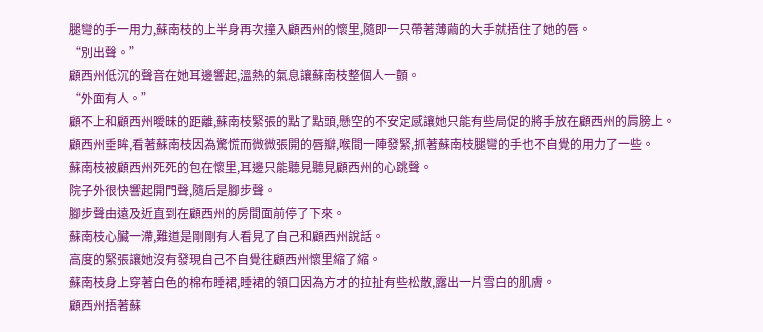腿彎的手一用力,蘇南枝的上半身再次撞入顧西州的懷里,隨即一只帶著薄繭的大手就捂住了她的唇。
“別出聲。”
顧西州低沉的聲音在她耳邊響起,溫熱的氣息讓蘇南枝整個人一顫。
“外面有人。”
顧不上和顧西州曖昧的距離,蘇南枝緊張的點了點頭,懸空的不安定感讓她只能有些局促的將手放在顧西州的肩膀上。
顧西州垂眸,看著蘇南枝因為驚慌而微微張開的唇瓣,喉間一陣發緊,抓著蘇南枝腿彎的手也不自覺的用力了一些。
蘇南枝被顧西州死死的包在懷里,耳邊只能聽見聽見顧西州的心跳聲。
院子外很快響起開門聲,隨后是腳步聲。
腳步聲由遠及近直到在顧西州的房間面前停了下來。
蘇南枝心臟一滯,難道是剛剛有人看見了自己和顧西州說話。
高度的緊張讓她沒有發現自己不自覺往顧西州懷里縮了縮。
蘇南枝身上穿著白色的棉布睡裙,睡裙的領口因為方才的拉扯有些松散,露出一片雪白的肌膚。
顧西州捂著蘇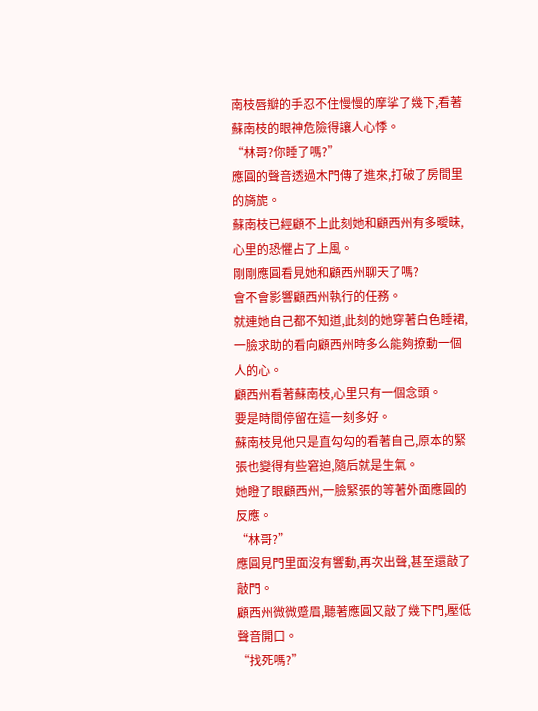南枝唇瓣的手忍不住慢慢的摩挲了幾下,看著蘇南枝的眼神危險得讓人心悸。
“林哥?你睡了嗎?”
應圓的聲音透過木門傳了進來,打破了房間里的旖旎。
蘇南枝已經顧不上此刻她和顧西州有多曖昧,心里的恐懼占了上風。
剛剛應圓看見她和顧西州聊天了嗎?
會不會影響顧西州執行的任務。
就連她自己都不知道,此刻的她穿著白色睡裙,一臉求助的看向顧西州時多么能夠撩動一個人的心。
顧西州看著蘇南枝,心里只有一個念頭。
要是時間停留在這一刻多好。
蘇南枝見他只是直勾勾的看著自己,原本的緊張也變得有些窘迫,隨后就是生氣。
她瞪了眼顧西州,一臉緊張的等著外面應圓的反應。
“林哥?”
應圓見門里面沒有響動,再次出聲,甚至還敲了敲門。
顧西州微微蹙眉,聽著應圓又敲了幾下門,壓低聲音開口。
“找死嗎?”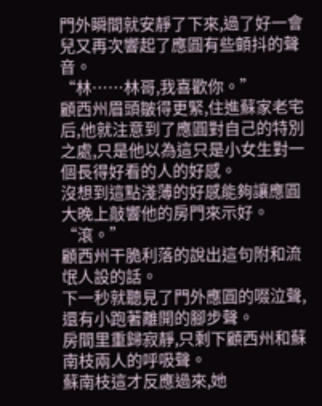門外瞬間就安靜了下來,過了好一會兒又再次響起了應圓有些顫抖的聲音。
“林……林哥,我喜歡你。”
顧西州眉頭皺得更緊,住進蘇家老宅后,他就注意到了應圓對自己的特別之處,只是他以為這只是小女生對一個長得好看的人的好感。
沒想到這點淺薄的好感能夠讓應圓大晚上敲響他的房門來示好。
“滾。”
顧西州干脆利落的說出這句附和流氓人設的話。
下一秒就聽見了門外應圓的啜泣聲,還有小跑著離開的腳步聲。
房間里重歸寂靜,只剩下顧西州和蘇南枝兩人的呼吸聲。
蘇南枝這才反應過來,她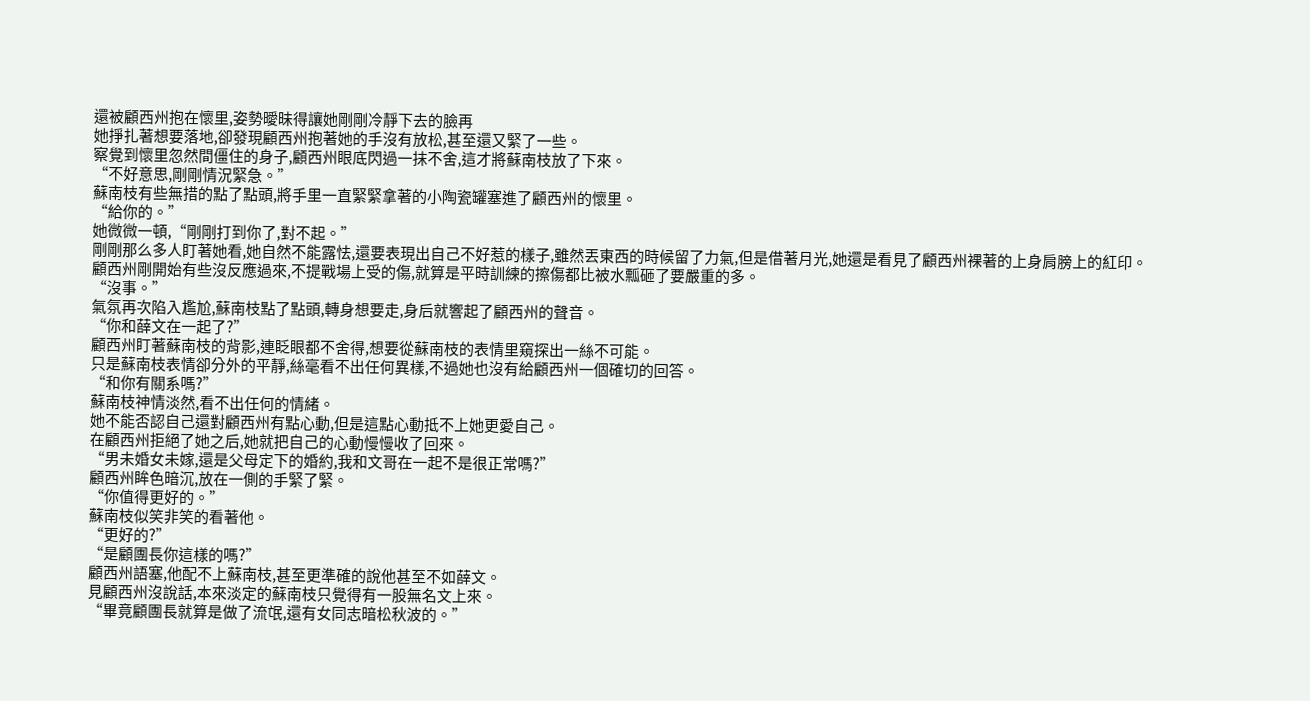還被顧西州抱在懷里,姿勢曖昧得讓她剛剛冷靜下去的臉再
她掙扎著想要落地,卻發現顧西州抱著她的手沒有放松,甚至還又緊了一些。
察覺到懷里忽然間僵住的身子,顧西州眼底閃過一抹不舍,這才將蘇南枝放了下來。
“不好意思,剛剛情況緊急。”
蘇南枝有些無措的點了點頭,將手里一直緊緊拿著的小陶瓷罐塞進了顧西州的懷里。
“給你的。”
她微微一頓,“剛剛打到你了,對不起。”
剛剛那么多人盯著她看,她自然不能露怯,還要表現出自己不好惹的樣子,雖然丟東西的時候留了力氣,但是借著月光,她還是看見了顧西州裸著的上身肩膀上的紅印。
顧西州剛開始有些沒反應過來,不提戰場上受的傷,就算是平時訓練的擦傷都比被水瓢砸了要嚴重的多。
“沒事。”
氣氛再次陷入尷尬,蘇南枝點了點頭,轉身想要走,身后就響起了顧西州的聲音。
“你和薛文在一起了?”
顧西州盯著蘇南枝的背影,連眨眼都不舍得,想要從蘇南枝的表情里窺探出一絲不可能。
只是蘇南枝表情卻分外的平靜,絲毫看不出任何異樣,不過她也沒有給顧西州一個確切的回答。
“和你有關系嗎?”
蘇南枝神情淡然,看不出任何的情緒。
她不能否認自己還對顧西州有點心動,但是這點心動抵不上她更愛自己。
在顧西州拒絕了她之后,她就把自己的心動慢慢收了回來。
“男未婚女未嫁,還是父母定下的婚約,我和文哥在一起不是很正常嗎?”
顧西州眸色暗沉,放在一側的手緊了緊。
“你值得更好的。”
蘇南枝似笑非笑的看著他。
“更好的?”
“是顧團長你這樣的嗎?”
顧西州語塞,他配不上蘇南枝,甚至更準確的說他甚至不如薛文。
見顧西州沒說話,本來淡定的蘇南枝只覺得有一股無名文上來。
“畢竟顧團長就算是做了流氓,還有女同志暗松秋波的。”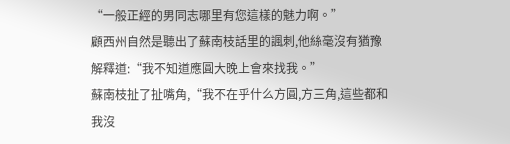“一般正經的男同志哪里有您這樣的魅力啊。”
顧西州自然是聽出了蘇南枝話里的諷刺,他絲毫沒有猶豫解釋道:“我不知道應圓大晚上會來找我。”
蘇南枝扯了扯嘴角,“我不在乎什么方圓,方三角,這些都和我沒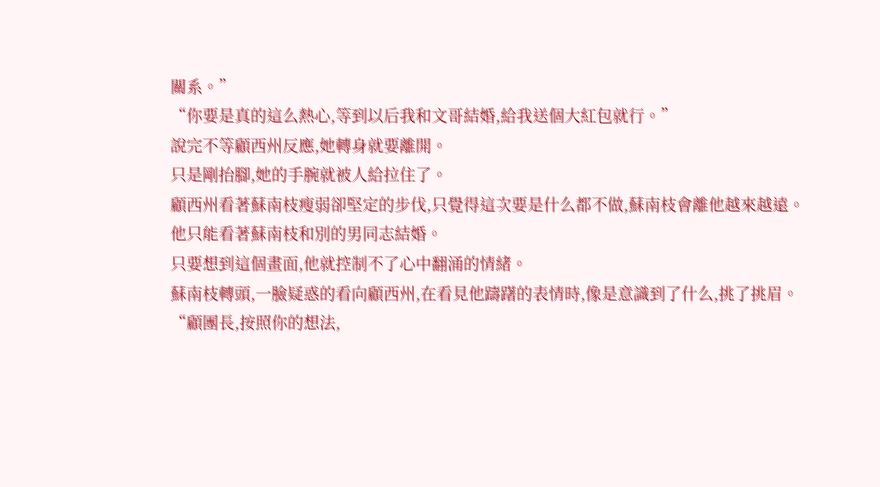關系。”
“你要是真的這么熱心,等到以后我和文哥結婚,給我送個大紅包就行。”
說完不等顧西州反應,她轉身就要離開。
只是剛抬腳,她的手腕就被人給拉住了。
顧西州看著蘇南枝瘦弱卻堅定的步伐,只覺得這次要是什么都不做,蘇南枝會離他越來越遠。
他只能看著蘇南枝和別的男同志結婚。
只要想到這個畫面,他就控制不了心中翻涌的情緒。
蘇南枝轉頭,一臉疑惑的看向顧西州,在看見他躊躇的表情時,像是意識到了什么,挑了挑眉。
“顧團長,按照你的想法,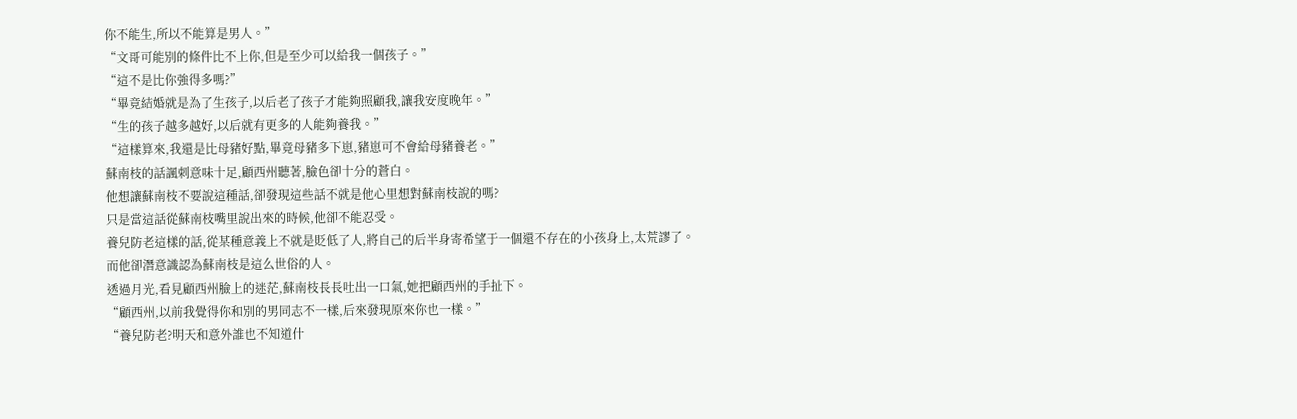你不能生,所以不能算是男人。”
“文哥可能別的條件比不上你,但是至少可以給我一個孩子。”
“這不是比你強得多嗎?”
“畢竟結婚就是為了生孩子,以后老了孩子才能夠照顧我,讓我安度晚年。”
“生的孩子越多越好,以后就有更多的人能夠養我。”
“這樣算來,我還是比母豬好點,畢竟母豬多下崽,豬崽可不會給母豬養老。”
蘇南枝的話諷刺意味十足,顧西州聽著,臉色卻十分的蒼白。
他想讓蘇南枝不要說這種話,卻發現這些話不就是他心里想對蘇南枝說的嗎?
只是當這話從蘇南枝嘴里說出來的時候,他卻不能忍受。
養兒防老這樣的話,從某種意義上不就是貶低了人,將自己的后半身寄希望于一個還不存在的小孩身上,太荒謬了。
而他卻潛意識認為蘇南枝是這么世俗的人。
透過月光,看見顧西州臉上的迷茫,蘇南枝長長吐出一口氣,她把顧西州的手扯下。
“顧西州,以前我覺得你和別的男同志不一樣,后來發現原來你也一樣。”
“養兒防老?明天和意外誰也不知道什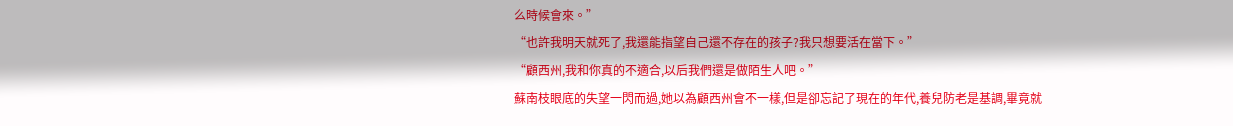么時候會來。”
“也許我明天就死了,我還能指望自己還不存在的孩子?我只想要活在當下。”
“顧西州,我和你真的不適合,以后我們還是做陌生人吧。”
蘇南枝眼底的失望一閃而過,她以為顧西州會不一樣,但是卻忘記了現在的年代,養兒防老是基調,畢竟就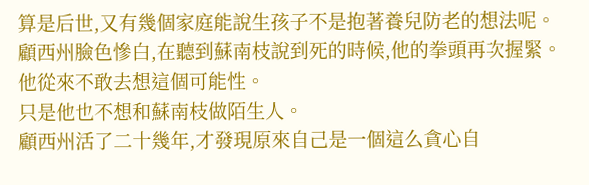算是后世,又有幾個家庭能說生孩子不是抱著養兒防老的想法呢。
顧西州臉色慘白,在聽到蘇南枝說到死的時候,他的拳頭再次握緊。
他從來不敢去想這個可能性。
只是他也不想和蘇南枝做陌生人。
顧西州活了二十幾年,才發現原來自己是一個這么貪心自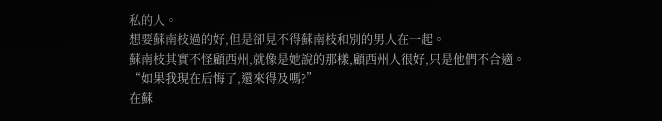私的人。
想要蘇南枝過的好,但是卻見不得蘇南枝和別的男人在一起。
蘇南枝其實不怪顧西州,就像是她說的那樣,顧西州人很好,只是他們不合適。
“如果我現在后悔了,還來得及嗎?”
在蘇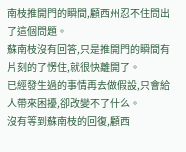南枝推開門的瞬間,顧西州忍不住問出了這個問題。
蘇南枝沒有回答,只是推開門的瞬間有片刻的了愣住,就很快離開了。
已經發生過的事情再去做假設,只會給人帶來困擾,卻改變不了什么。
沒有等到蘇南枝的回復,顧西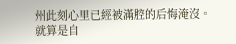州此刻心里已經被滿腔的后悔淹沒。
就算是自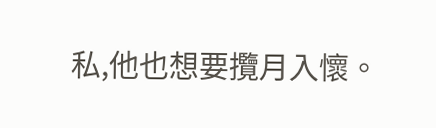私,他也想要攬月入懷。